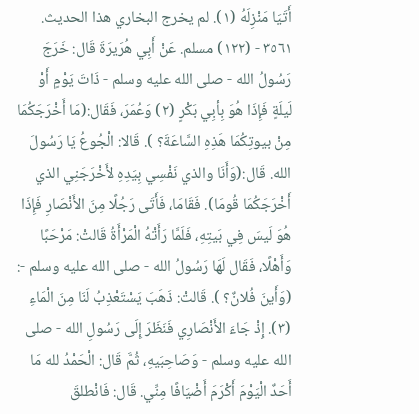أَتَيَا مَنْزِلَهُ (١). لم يخرج البخاري هذا الحديث.
٣٥٦١ - (١٢٢) مسلم. عَنْ أَبِي هُرَيرَةَ قَال: خَرَجَ رَسُولُ الله - صلى الله عليه وسلم - ذَاتَ يَوْمٍ أَوْ لَيلَةٍ فَإِذَا هُوَ بِأبِي بَكْرٍ (٢) وَعُمَرَ، فَقَال:(مَا أَخْرَجَكُمَا مِنْ بيوتِكُمَا هَذِهِ السَّاعَةَ؟ ). قَالا: الْجُوعُ يَا رَسُولَ الله. قَال:(وَأَنَا والذي نَفْسِي بِيَدِهِ لأَخْرَجَنِي الذي أَخْرَجَكُمَا قُومَا). فَقَامَا، فَأَتَى رَجُلًا مِنَ الأَنْصَارِ فَإِذَا هُوَ لَيسَ فِي بَيتِهِ، فَلَمَّا رَأَتْهُ الْمَرْأَةُ قَالتْ: مَرْحَبًا وَأَهْلًا، فَقَال لَهَا رَسُولُ الله - صلى الله عليه وسلم -: (وَأَينَ فُلانٌ؟ ). قَالتْ: ذَهَبَ يَسْتَعْذِبُ لَنَا مِنَ الْمَاءِ (٣). إِذْ جَاءَ الأَنْصَارِي فَنَظَرَ إِلَى رَسُولِ الله - صلى الله عليه وسلم - وَصَاحِبَيهِ، ثُمَّ قَال: الْحَمْدُ لله مَا أَحَدٌ الْيَوْمَ أَكْرَمَ أَضْيَافًا مِنِّي. قَال: فَانْطلقَ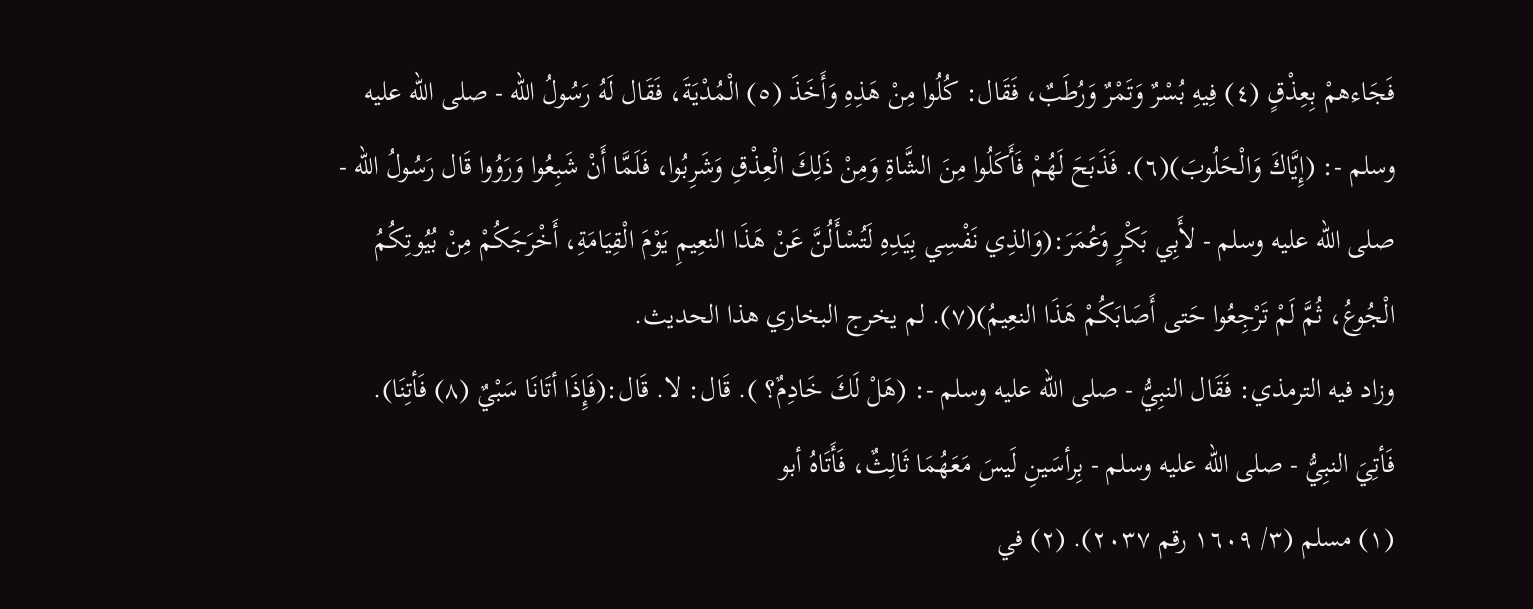فَجَاءهمْ بِعِذْقٍ (٤) فِيهِ بُسْرٌ وَتَمْرٌ وَرُطَبٌ، فَقَال: كُلُوا مِنْ هَذِهِ وَأَخَذَ (٥) الْمُدْيَةَ، فَقَال لَهُ رَسُولُ الله - صلى الله عليه وسلم -: (إِيَّاكَ وَالْحَلُوبَ)(٦). فَذَبَحَ لَهُمْ فَأَكَلُوا مِنَ الشَّاةِ وَمِنْ ذَلِكَ الْعِذْقِ وَشَرِبُوا، فَلَمَّا أَنْ شَبِعُوا وَرَوُوا قَال رَسُولُ الله - صلى الله عليه وسلم - لأَبِي بَكْرٍ وَعُمَرَ:(وَالذِي نَفْسِي بِيَدِهِ لَتُسْأَلُنَّ عَنْ هَذَا النعِيمِ يَوْمَ الْقِيَامَةِ، أَخْرَجَكُمْ مِنْ بُيُوتِكُمُ الْجُوعُ، ثُمَّ لَمْ تَرْجِعُوا حَتى أَصَابَكُمْ هَذَا النعِيمُ)(٧). لم يخرج البخاري هذا الحديث.
وزاد فيه الترمذي: فَقَال النبِيُّ - صلى الله عليه وسلم -: (هَلْ لَكَ خَادِمٌ؟ ). قَال: لا. قَال:(فَإِذَا أتَانَا سَبْيٌ (٨) فَأتِنَا). فَأتِيَ النبِيُّ - صلى الله عليه وسلم - بِرأسَينِ لَيسَ مَعَهُمَا ثَالِثٌ، فَأَتَاهُ أبو
(١) مسلم (٣/ ١٦٠٩ رقم ٢٠٣٧). (٢) في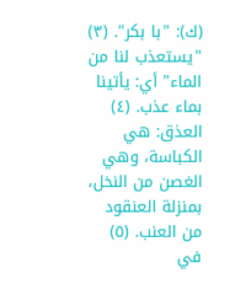(ك): "با بكر". (٣) "يستعذب لنا من الماء" أي: يأتينا بماء عذب. (٤) العذق: هي الكباسة، وهي الغصن من النخل، بمنزلة العنقود من العنب. (٥) في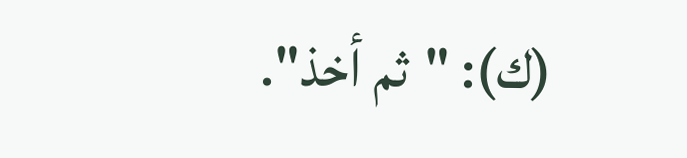(ك): "ثم أخذ".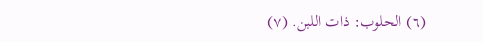(٦) الحلوب: ذات اللبن. (٧)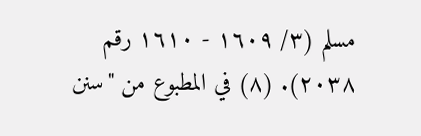مسلم (٣/ ١٦٠٩ - ١٦١٠ رقم ٢٠٣٨). (٨) في المطبوع من "سنن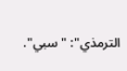الترمذي": "سبي".